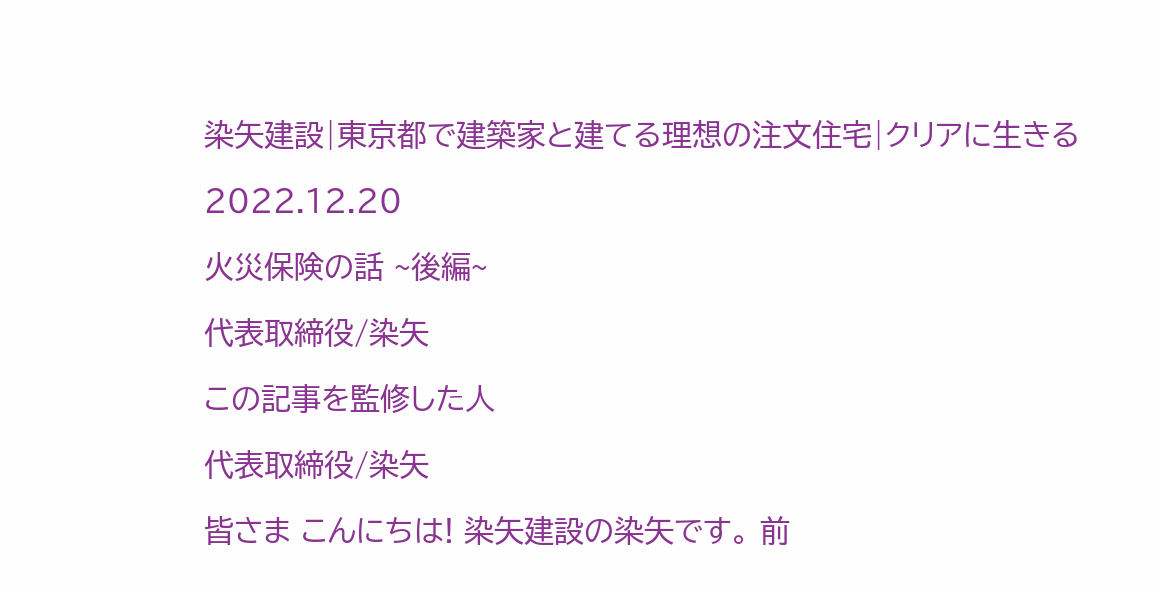染矢建設|東京都で建築家と建てる理想の注文住宅|クリアに生きる

2022.12.20

火災保険の話 ~後編~

代表取締役/染矢

この記事を監修した人

代表取締役/染矢

皆さま こんにちは! 染矢建設の染矢です。 前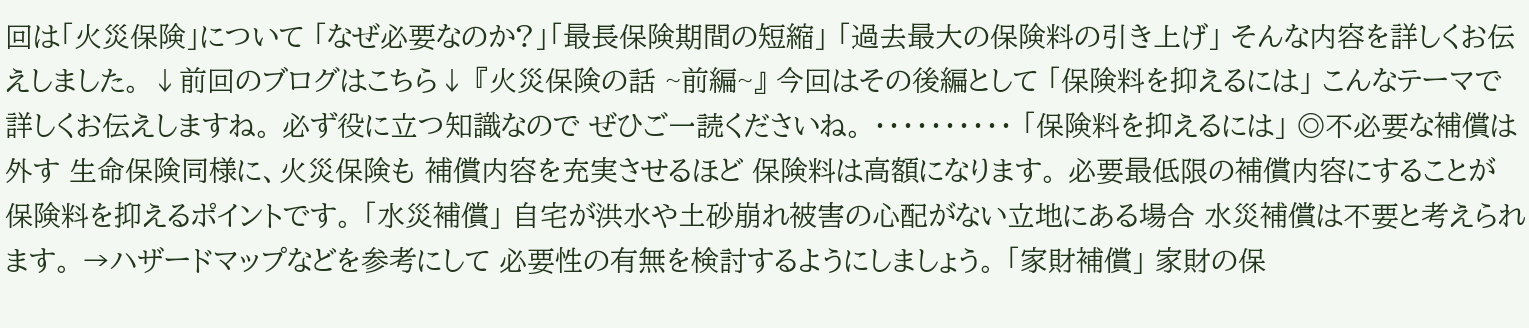回は「火災保険」について 「なぜ必要なのか?」「最長保険期間の短縮」 「過去最大の保険料の引き上げ」 そんな内容を詳しくお伝えしました。 ↓前回のブログはこちら↓ 『火災保険の話 ~前編~』 今回はその後編として 「保険料を抑えるには」 こんなテーマで詳しくお伝えしますね。 必ず役に立つ知識なので ぜひご一読くださいね。 ・・・・・・・・・・ 「保険料を抑えるには」 ◎不必要な補償は外す 生命保険同様に、火災保険も 補償内容を充実させるほど 保険料は高額になります。 必要最低限の補償内容にすることが 保険料を抑えるポイントです。 「水災補償」 自宅が洪水や土砂崩れ被害の心配がない立地にある場合 水災補償は不要と考えられます。 →ハザードマップなどを参考にして 必要性の有無を検討するようにしましょう。 「家財補償」 家財の保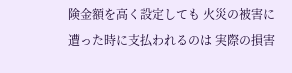険金額を高く設定しても 火災の被害に遭った時に支払われるのは 実際の損害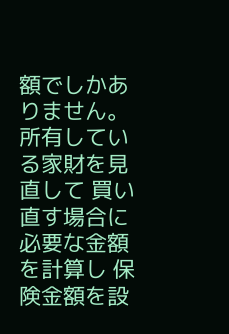額でしかありません。 所有している家財を見直して 買い直す場合に必要な金額を計算し 保険金額を設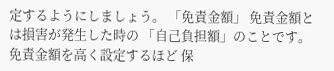定するようにしましょう。 「免責金額」 免責金額とは損害が発生した時の 「自己負担額」のことです。 免責金額を高く設定するほど 保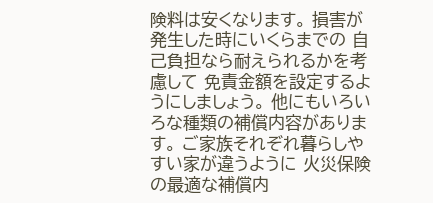険料は安くなります。 損害が発生した時にいくらまでの 自己負担なら耐えられるかを考慮して 免責金額を設定するようにしましょう。 他にもいろいろな種類の補償内容があります。 ご家族それぞれ暮らしやすい家が違うように 火災保険の最適な補償内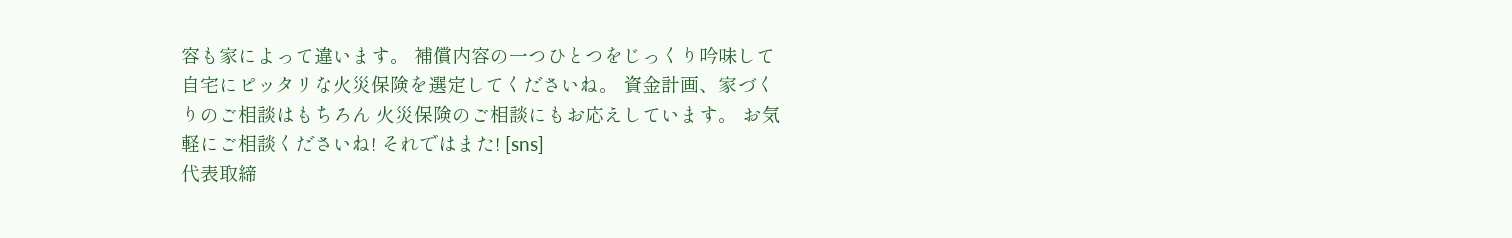容も家によって違います。 補償内容の一つひとつをじっくり吟味して 自宅にピッタリな火災保険を選定してくださいね。 資金計画、家づくりのご相談はもちろん 火災保険のご相談にもお応えしています。 お気軽にご相談くださいね! それではまた! [sns]
代表取締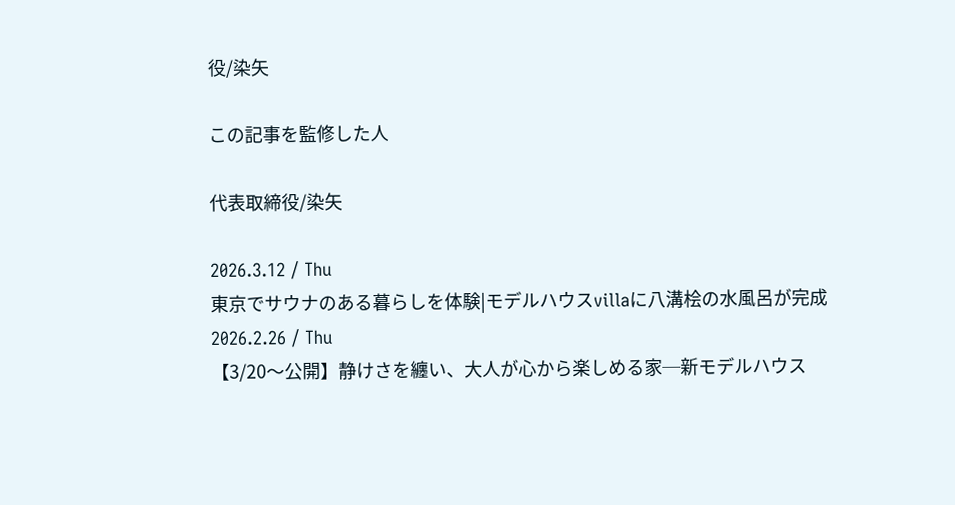役/染矢

この記事を監修した人

代表取締役/染矢

2026.3.12 / Thu
東京でサウナのある暮らしを体験|モデルハウスvillaに八溝桧の水風呂が完成
2026.2.26 / Thu
【3/20〜公開】静けさを纏い、大人が心から楽しめる家─新モデルハウス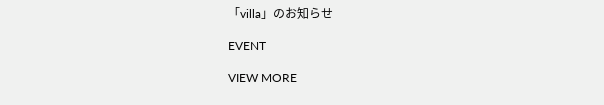「villa」のお知らせ

EVENT

VIEW MORE